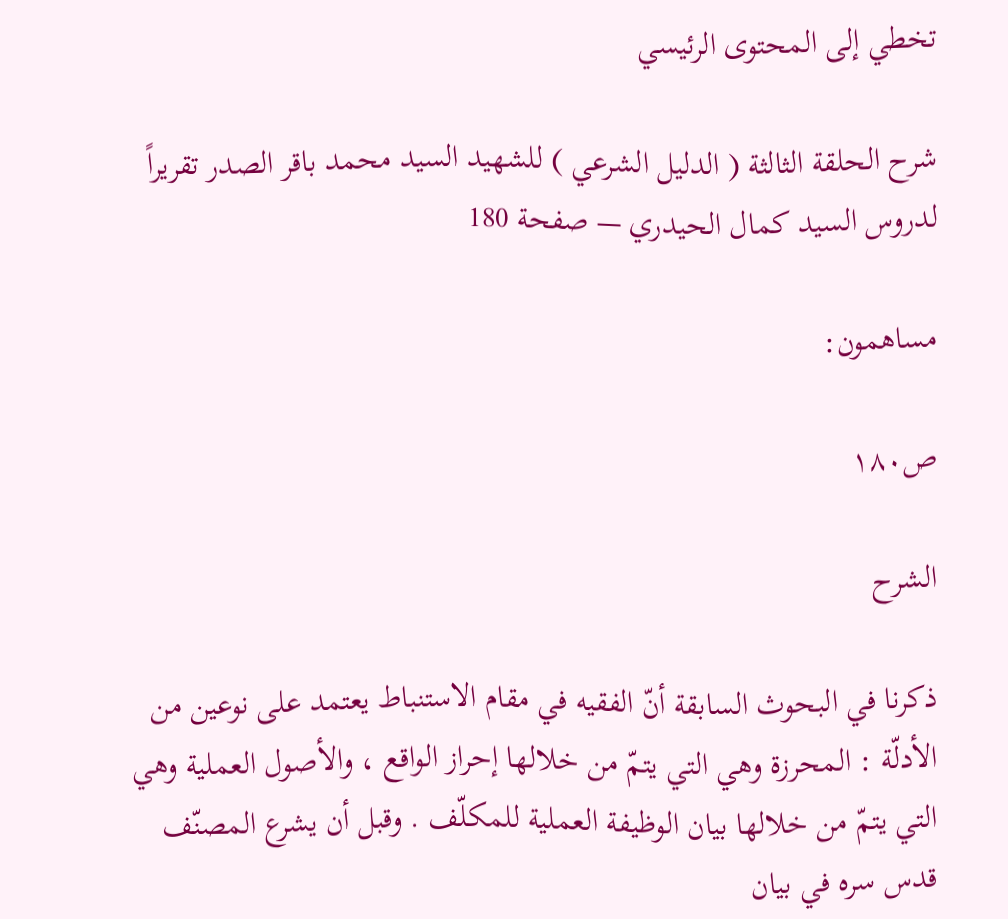تخطي إلى المحتوى الرئيسي

شرح الحلقة الثالثة ( الدليل الشرعي ) للشهيد السيد محمد باقر الصدر تقريراً لدروس السيد كمال الحيدري — صفحة 180

مساهمون:

ص١٨٠

الشرح

ذكرنا في البحوث السابقة أنّ الفقيه في مقام الاستنباط يعتمد على نوعين من الأدلّة : المحرزة وهي التي يتمّ من خلالها إحراز الواقع ، والأصول العملية وهي التي يتمّ من خلالها بيان الوظيفة العملية للمكلّف . وقبل أن يشرع المصنّف قدس سره في بيان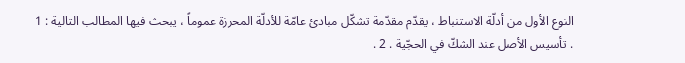النوع الأول من أدلّة الاستنباط ، يقدّم مقدّمة تشكّل مبادئ عامّة للأدلّة المحرزة عموماً ، يبحث فيها المطالب التالية : 1 . تأسيس الأصل عند الشكّ في الحجّية . 2 .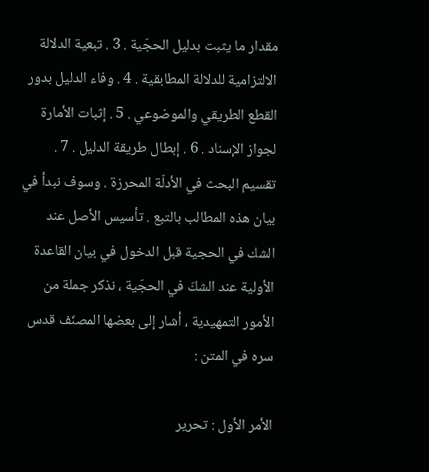مقدار ما يثبت بدليل الحجّية . 3 . تبعية الدلالة الالتزامية للدلالة المطابقية . 4 . وفاء الدليل بدور القطع الطريقي والموضوعي . 5 . إثبات الأمارة لجواز الإسناد . 6 . إبطال طريقة الدليل . 7 . تقسيم البحث في الأدلّة المحرزة . وسوف نبدأ في بيان هذه المطالب بالتبع . تأسيس الأصل عند الشك في الحجية قبل الدخول في بيان القاعدة الأولية عند الشكّ في الحجّية ، نذكر جملة من الأمور التمهيدية ، أشار إلى بعضها المصنّف قدس سره في المتن :

الأمر الأول : تحرير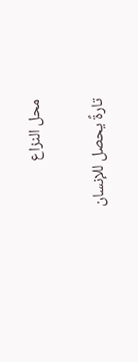محل النزاع

تارةً يحصل للإنسان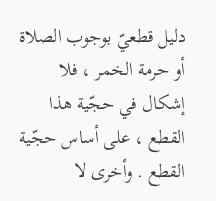دليل قطعيّ بوجوب الصلاة أو حرمة الخمر ، فلا إشكال في حجّية هذا القطع ، على أساس حجّية القطع . وأخرى لا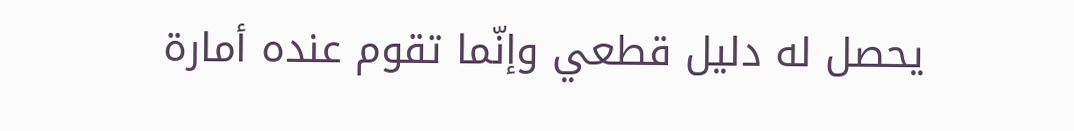يحصل له دليل قطعي وإنّما تقوم عنده أمارة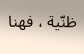ظنّية ، فهنا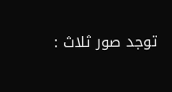توجد صور ثلاث :